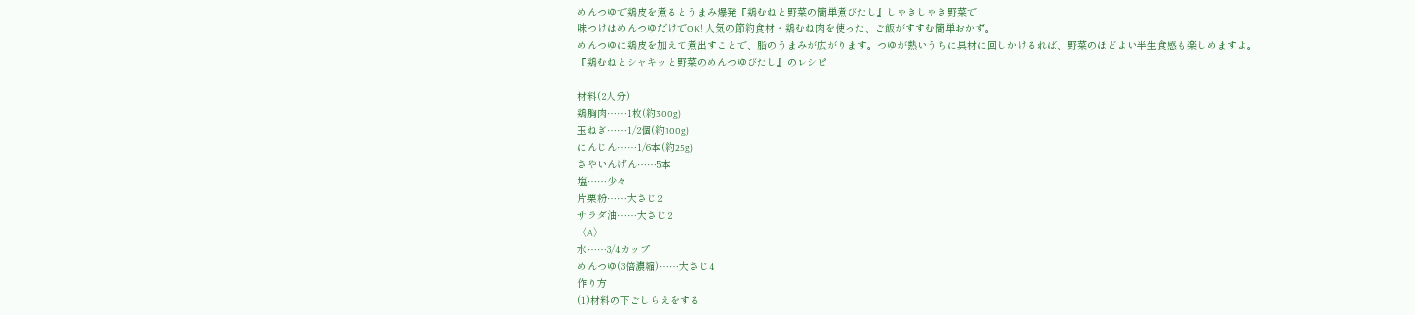めんつゆで鶏皮を煮るとうまみ爆発『鶏むねと野菜の簡単煮びたし』しゃきしゃき野菜で
味つけはめんつゆだけでOK! 人気の節約食材・鶏むね肉を使った、ご飯がすすむ簡単おかず。
めんつゆに鶏皮を加えて煮出すことで、脂のうまみが広がります。つゆが熱いうちに具材に回しかけるれば、野菜のほどよい半生食感も楽しめますよ。
『鶏むねとシャキッと野菜のめんつゆびたし』のレシピ

材料(2人分)
鶏胸肉……1枚(約300g)
玉ねぎ……1/2個(約100g)
にんじん……1/6本(約25g)
さやいんげん……5本
塩……少々
片栗粉……大さじ2
サラダ油……大さじ2
〈A〉
水……3/4カップ
めんつゆ(3倍濃縮)……大さじ4
作り方
(1)材料の下ごしらえをする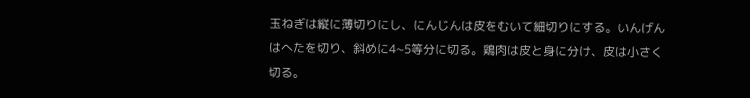玉ねぎは縦に薄切りにし、にんじんは皮をむいて細切りにする。いんげんはへたを切り、斜めに4~5等分に切る。鶏肉は皮と身に分け、皮は小さく切る。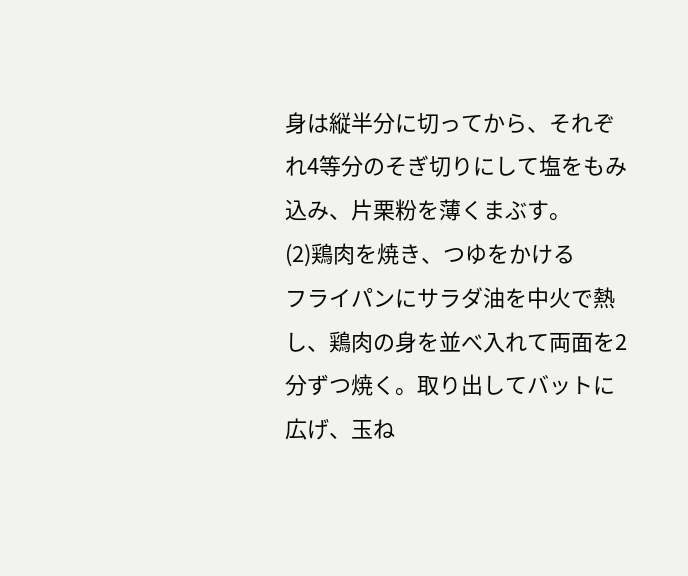身は縦半分に切ってから、それぞれ4等分のそぎ切りにして塩をもみ込み、片栗粉を薄くまぶす。
(2)鶏肉を焼き、つゆをかける
フライパンにサラダ油を中火で熱し、鶏肉の身を並べ入れて両面を2分ずつ焼く。取り出してバットに広げ、玉ね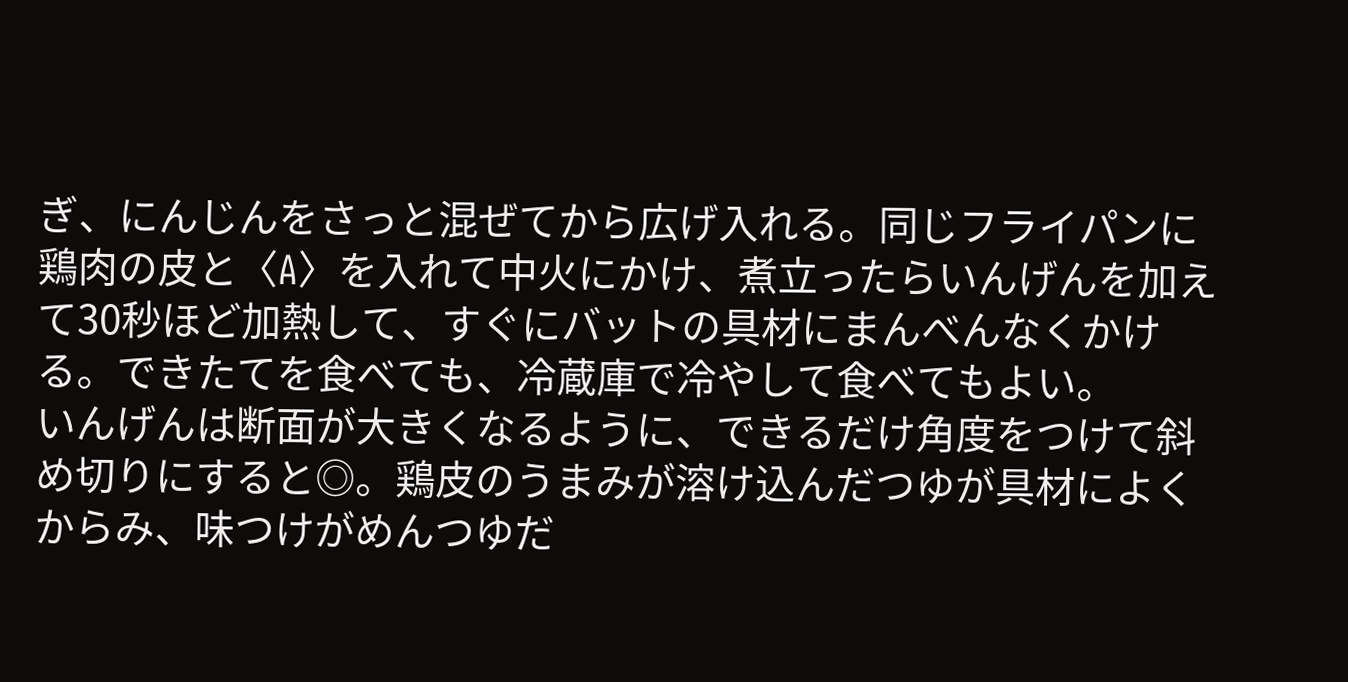ぎ、にんじんをさっと混ぜてから広げ入れる。同じフライパンに鶏肉の皮と〈A〉を入れて中火にかけ、煮立ったらいんげんを加えて30秒ほど加熱して、すぐにバットの具材にまんべんなくかける。できたてを食べても、冷蔵庫で冷やして食べてもよい。
いんげんは断面が大きくなるように、できるだけ角度をつけて斜め切りにすると◎。鶏皮のうまみが溶け込んだつゆが具材によくからみ、味つけがめんつゆだ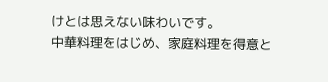けとは思えない味わいです。
中華料理をはじめ、家庭料理を得意と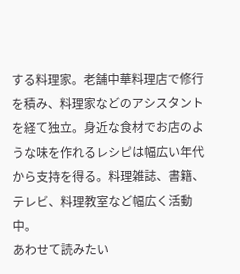する料理家。老舗中華料理店で修行を積み、料理家などのアシスタントを経て独立。身近な食材でお店のような味を作れるレシピは幅広い年代から支持を得る。料理雑誌、書籍、テレビ、料理教室など幅広く活動中。
あわせて読みたい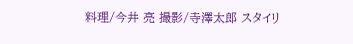料理/今井 亮 撮影/寺澤太郎 スタイリ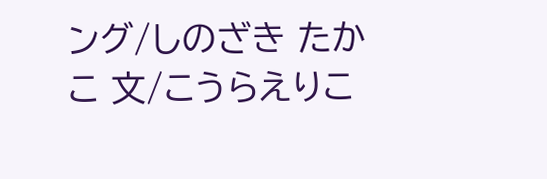ング/しのざき たかこ 文/こうらえりこ